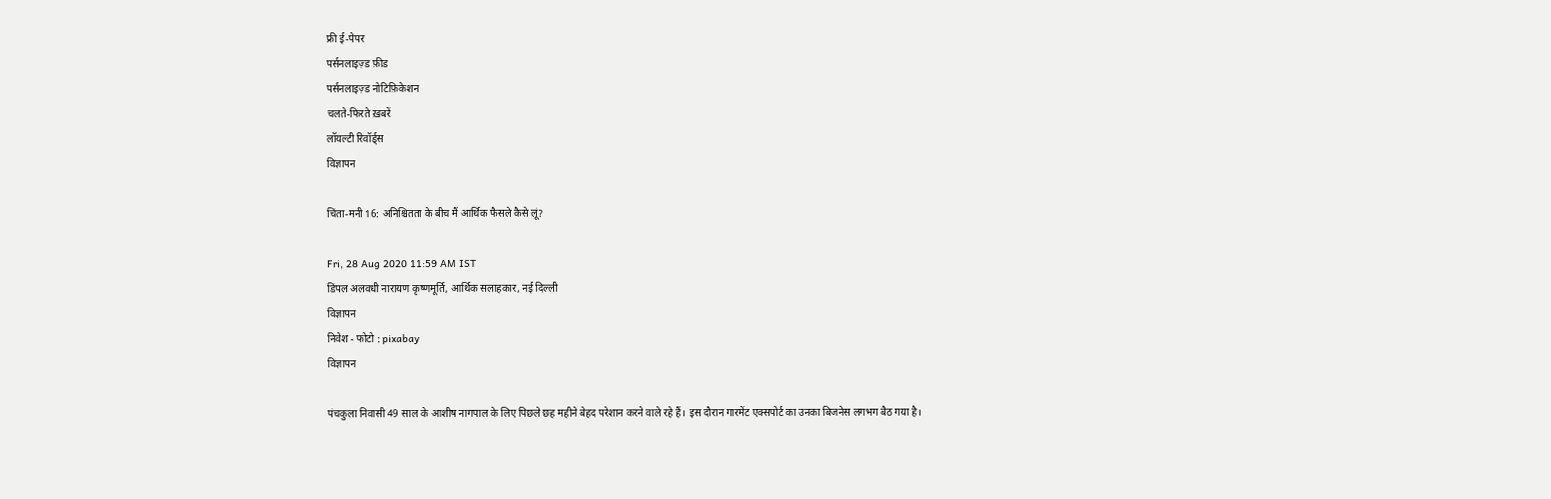फ्री ई-पेपर
पर्सनलाइज़्ड फ़ीड
पर्सनलाइज़्ड नोटिफ़िकेशन
चलते-फिरते ख़बरें
लॉयल्टी रिवॉर्ड्स
विज्ञापन

चिंता-मनी 16: अनिश्चितता के बीच मैं आर्थिक फैसले कैसे लूं?

Fri, 28 Aug 2020 11:59 AM IST
डिंपल अलवधी नारायण कृष्णमूर्ति, आर्थिक सलाहकार, नई दिल्ली
विज्ञापन
निवेश - फोटो : pixabay
विज्ञापन

पंचकुला निवासी 49 साल के आशीष नागपाल के लिए पिछले छह महीने बेहद परेशान करने वाले रहे हैं। इस दौरान गारमेंट एक्सपोर्ट का उनका बिजनेस लगभग बैठ गया है।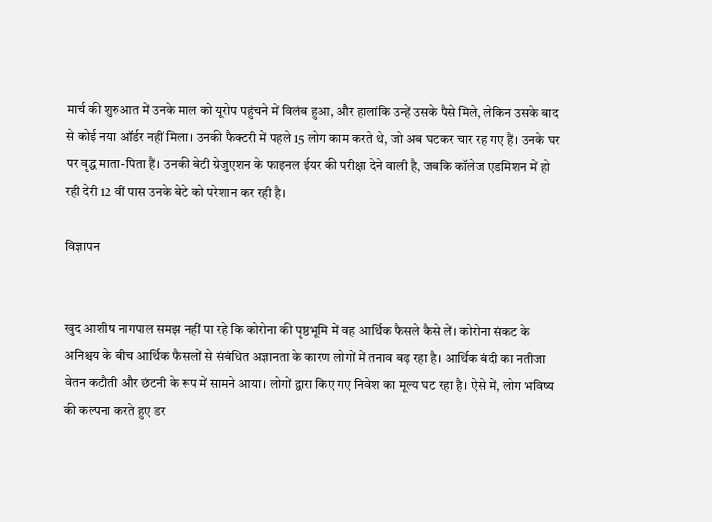मार्च की शुरुआत में उनके माल को यूरोप पहुंचने में विलंब हुआ, और हालांकि उन्हें उसके पैसे मिले, लेकिन उसके बाद से कोई नया ऑर्डर नहीं मिला। उनकी फैक्टरी में पहले 15 लोग काम करते थे, जो अब घटकर चार रह गए हैं। उनके घर पर वृद्ध माता-पिता हैं। उनकी बेटी ग्रेजुएशन के फाइनल ईयर की परीक्षा देने वाली है, जबकि कॉलेज एडमिशन में हो रही देरी 12 वीं पास उनके बेटे को परेशान कर रही है।

विज्ञापन


खुद आशीष नागपाल समझ नहीं पा रहे कि कोरोना की पृष्ठभूमि में वह आर्थिक फैसले कैसे लें। कोरोना संकट के अनिश्चय के बीच आर्थिक फैसलों से संबंधित अज्ञानता के कारण लोगों में तनाव बढ़ रहा है। आर्थिक बंदी का नतीजा वेतन कटौती और छंटनी के रूप में सामने आया। लोगों द्वारा किए गए निवेश का मूल्य घट रहा है। ऐसे में, लोग भविष्य की कल्पना करते हुए डर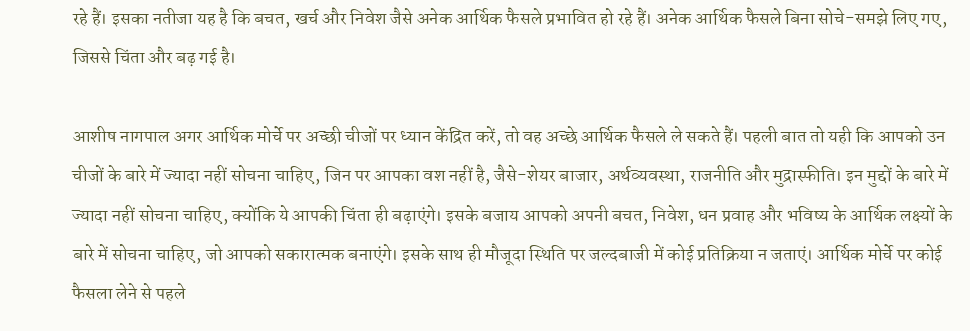रहे हैं। इसका नतीजा यह है कि बचत, खर्च और निवेश जैसे अनेक आर्थिक फैसले प्रभावित हो रहे हैं। अनेक आर्थिक फैसले बिना सोचे-समझे लिए गए, जिससे चिंता और बढ़ गई है।

आशीष नागपाल अगर आर्थिक मोर्चे पर अच्छी चीजों पर ध्यान केंद्रित करें, तो वह अच्छे आर्थिक फैसले ले सकते हैं। पहली बात तो यही कि आपको उन चीजों के बारे में ज्यादा नहीं सोचना चाहिए, जिन पर आपका वश नहीं है, जैसे-शेयर बाजार, अर्थव्यवस्था, राजनीति और मुद्रास्फीति। इन मुद्दों के बारे में ज्यादा नहीं सोचना चाहिए, क्योंकि ये आपकी चिंता ही बढ़ाएंगे। इसके बजाय आपको अपनी बचत, निवेश, धन प्रवाह और भविष्य के आर्थिक लक्ष्यों के बारे में सोचना चाहिए, जो आपको सकारात्मक बनाएंगे। इसके साथ ही मौजूदा स्थिति पर जल्दबाजी में कोई प्रतिक्रिया न जताएं। आर्थिक मोर्चे पर कोई फैसला लेने से पहले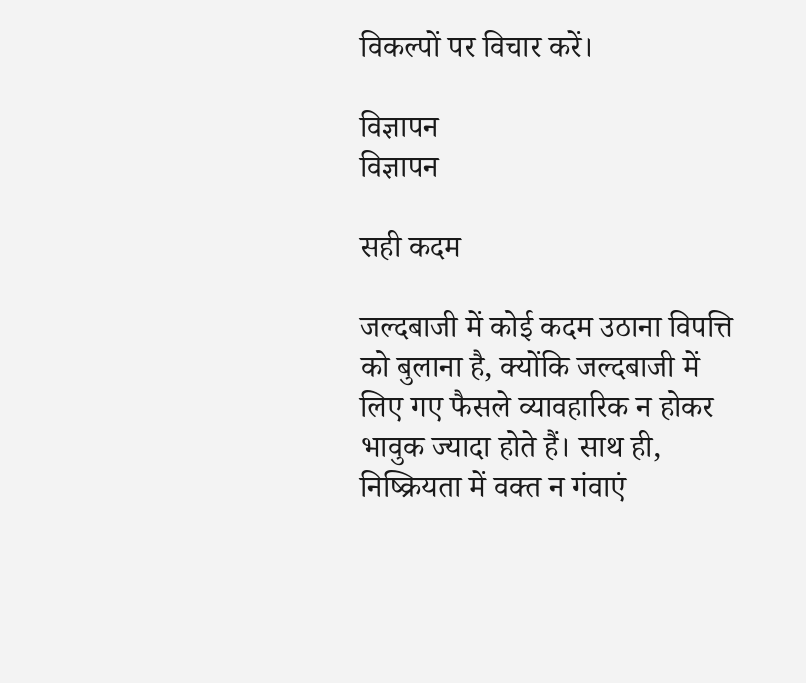विकल्पों पर विचार करें।

विज्ञापन
विज्ञापन

सही कदम

जल्दबाजी में कोई कदम उठाना विपत्ति को बुलाना है, क्योंकि जल्दबाजी में लिए गए फैसले व्यावहारिक न होकर भावुक ज्यादा होते हैं। साथ ही, निष्क्रियता में वक्त न गंवाएं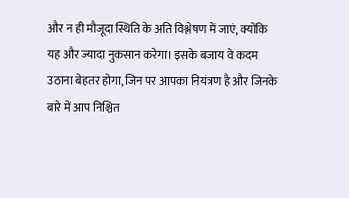और न ही मौजूदा स्थिति के अति विश्लेषण में जाएं, क्योंकि यह और ज्यादा नुकसान करेगा। इसके बजाय वे कदम उठाना बेहतर होगा, जिन पर आपका नियंत्रण है और जिनके बारे में आप निश्चित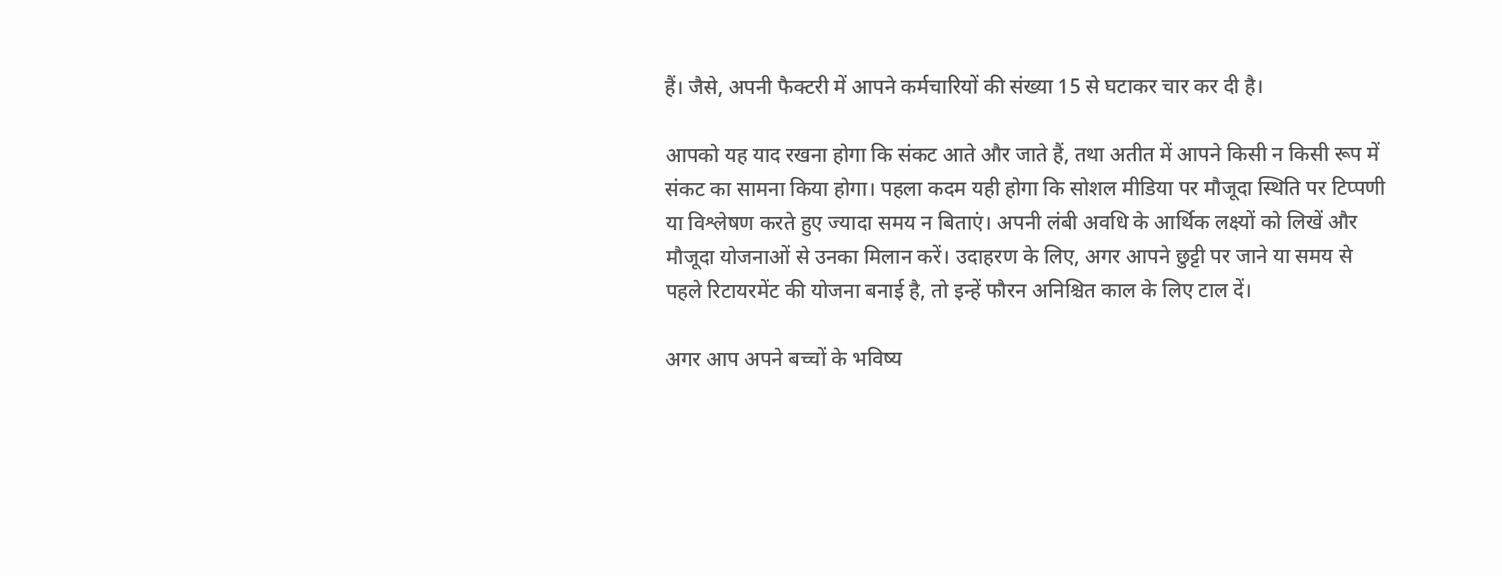हैं। जैसे, अपनी फैक्टरी में आपने कर्मचारियों की संख्या 15 से घटाकर चार कर दी है।

आपको यह याद रखना होगा कि संकट आते और जाते हैं, तथा अतीत में आपने किसी न किसी रूप में संकट का सामना किया होगा। पहला कदम यही होगा कि सोशल मीडिया पर मौजूदा स्थिति पर टिप्पणी या विश्लेषण करते हुए ज्यादा समय न बिताएं। अपनी लंबी अवधि के आर्थिक लक्ष्यों को लिखें और मौजूदा योजनाओं से उनका मिलान करें। उदाहरण के लिए, अगर आपने छुट्टी पर जाने या समय से पहले रिटायरमेंट की योजना बनाई है, तो इन्हें फौरन अनिश्चित काल के लिए टाल दें।

अगर आप अपने बच्चों के भविष्य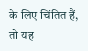के लिए चिंतित हैं, तो यह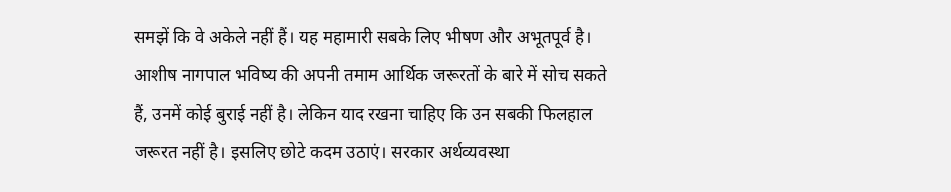समझें कि वे अकेले नहीं हैं। यह महामारी सबके लिए भीषण और अभूतपूर्व है। आशीष नागपाल भविष्य की अपनी तमाम आर्थिक जरूरतों के बारे में सोच सकते हैं, उनमें कोई बुराई नहीं है। लेकिन याद रखना चाहिए कि उन सबकी फिलहाल जरूरत नहीं है। इसलिए छोटे कदम उठाएं। सरकार अर्थव्यवस्था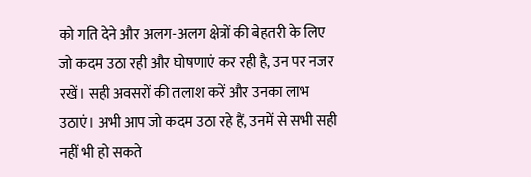को गति देने और अलग-अलग क्षेत्रों की बेहतरी के लिए जो कदम उठा रही और घोषणाएं कर रही है, उन पर नजर रखें। सही अवसरों की तलाश करें और उनका लाभ उठाएं। अभी आप जो कदम उठा रहे हैं, उनमें से सभी सही नहीं भी हो सकते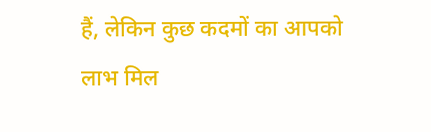हैं, लेकिन कुछ कदमों का आपको लाभ मिल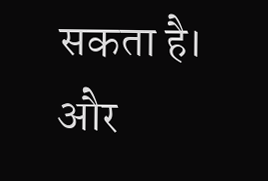सकता है।
और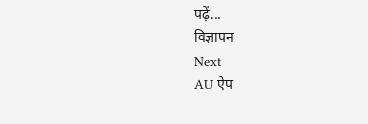पढ़ें...
विज्ञापन
Next
AU ऐप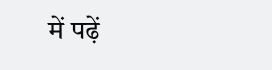में पढ़ें